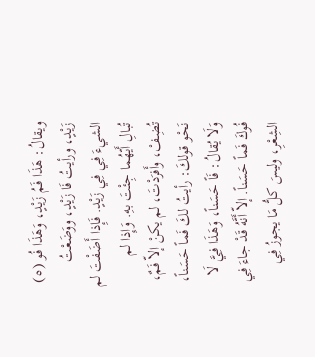ويقالُ: هَذَا فَمُ زَيْدٍ، وَهَذَا فُو (٥) زَيْدٍ، ورأيتُ فَا زَيْدٍ، ووَضَعْتُ الشيءَ فِي فِي زَيْدٍ. فَإِذا أَضَفْتَ لم تُبالِ أَيّهُما جِئْتَ بهِ. وَإِذا لم تُضِفْ، وأَفرَدْتَ، لم يكنْ إلاّ فَمٌ، نَحْو قولكَ: رأيتُ لكَ فَماً حَسَناً، وَلَا يُقالُ: فَاً حَسَناً، وَهَذَا فِيَّ لَا فُوكَ فَماً حَسَناً. إلاّ أَنَّهُ قَدْ جاءَ فِي الشِعْرِ، وليسَ كلُّ مَا يجوزُ فِي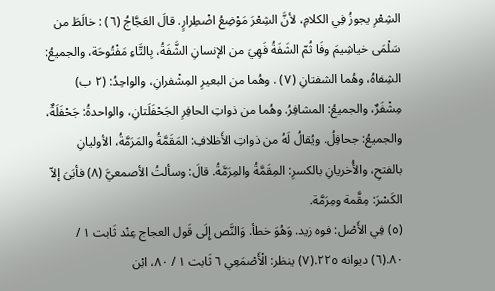الشِعْرِ يجوزُ فِي الكلامِ، لأنَّ الشِعْرَ مَوْضِعُ اضْطِرارٍ. قالَ العَجَّاجُ (٦) : خالَطَ من سَلْمَى خياشِيمَ وفَا ثُمّ الشَفَةُ فَهِيَ من الإنسانِ الشَّفَةُ، بِالتَّاءِ مَفْتُوحَة، والجميعُ: الشِفاهُ، وهُما الشفتانِ (٧) . وهُما من البعيرِ المِشْفرانِ، والواحِدُ: (٢ ب) مِشْفَرٌ، والجميعُ: المشافِرُ. وهُما من ذواتِ الحافِرِ الجَحْفَلَتانِ، والواحدةُ: جَحْفَلَةٌ، والجميعُ: جحافِلُ. ويُقالُ لَهُ من ذواتِ الأَظلافِ: المَقَمَّةُ والمَرَمَّةُ، الأوليانِ بالفتحِ، والأُخريانِ بالكسرِ: المِقَمَّةُ والمِرَمَّةُ. قالَ: وسألتُ الأصمعيَّ (٨) فأبَىَ إلاّ الكَسْرَ: مِقَّمة ومِرَمَّة.
(٥) فِي الأَصْل: فوه زيد. وَهُوَ خطأ. وَالنَّص إِلَى قَول العجاج عِنْد ثَابت ١ / ٨٠.(٦) ديوانه ٢٢٥.(٧) ينظر: الْأَصْمَعِي ٦ ثَابت ١ / ٨٠، ابْن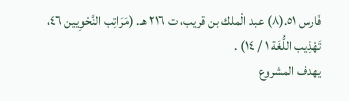فَارس ٥١.(٨) عبد الْملك بن قريب، ت ٢١٦ هـ. (مَرَاتِب النَّحْوِيين ٤٦، تَهْذِيب اللُّغَة ١ / ١٤) .
يهدف المشروع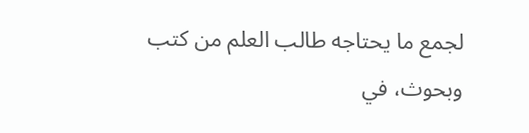لجمع ما يحتاجه طالب العلم من كتب وبحوث، في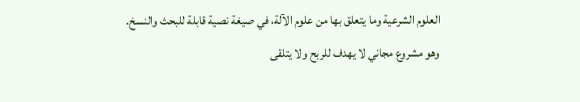العلوم الشرعية وما يتعلق بها من علوم الآلة، في صيغة نصية قابلة للبحث والنسخ.
وهو مشروع مجاني لا يهدف للربح ولا يتلقى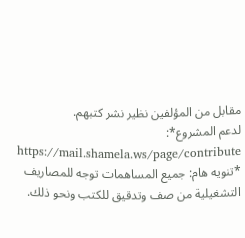مقابل من المؤلفين نظير نشر كتبهم.
لدعم المشروع*: https://mail.shamela.ws/page/contribute
*تنويه هام: جميع المساهمات توجه للمصاريف التشغيلية من صف وتدقيق للكتب ونحو ذلك.